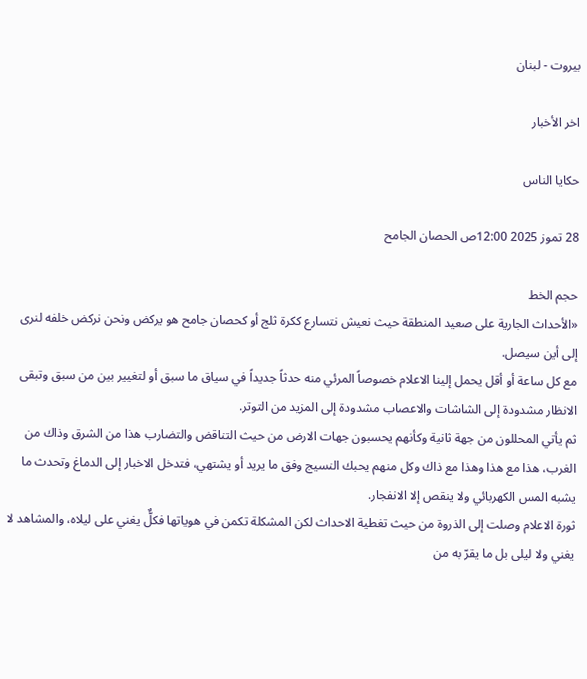بيروت - لبنان

اخر الأخبار

حكايا الناس

28 تموز 2025 12:00ص الحصان الجامح

حجم الخط
«الأحداث الجارية على صعيد المنطقة حيث نعيش نتسارع ككرة ثلج أو كحصان جامح هو يركض ونحن نركض خلفه لنرى إلى أين سيصل.
مع كل ساعة أو أقل يحمل إلينا الاعلام خصوصاً المرئي منه حدثاً جديداً في سياق ما سبق أو لتغيير بين من سبق وتبقى الانظار مشدودة إلى الشاشات والاعصاب مشدودة إلى المزيد من التوتر.
ثم يأتي المحللون من جهة ثانية وكأنهم يحسبون جهات الارض من حيث التناقض والتضارب هذا من الشرق وذاك من الغرب، هذا مع هذا وهذا مع ذاك وكل منهم يحبك النسيج وفق ما يريد أو يشتهي، فتدخل الاخبار إلى الدماغ وتحدث ما يشبه المس الكهربائي ولا ينقص إلا الانفجار.
ثورة الاعلام وصلت إلى الذروة من حيث تغطية الاحداث لكن المشكلة تكمن في هوياتها فكلٌّ يغني على ليلاه، والمشاهد لا يغني ولا ليلى بل ما يقرّ به من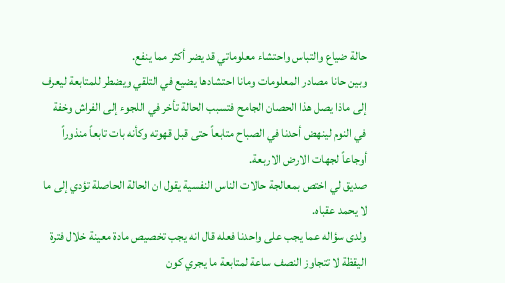حالة ضياع والتباس واحتشاء معلوماتي قد يضر أكثر مما ينفع.
وبين حانا مصادر المعلومات ومانا احتشادها يضيع في التلقي ويضطر للمتابعة ليعرف إلى ماذا يصل هذا الحصان الجامح فتسبب الحالة تأخر في اللجوء إلى الفراش وخفة في النوم لينهض أحدنا في الصباح متابعاً حتى قبل قهوته وكأنه بات تابعاً منذوراً أوجاعاً لجهات الارض الاربعة.
صديق لي اختص بمعالجة حالات الناس النفسية يقول ان الحالة الحاصلة تؤدي إلى ما لا يحمد عقباه.
ولدى سؤاله عما يجب على واحدنا فعله قال انه يجب تخصيص مادة معينة خلال فترة اليقظة لا تتجاوز النصف ساعة لمتابعة ما يجري كون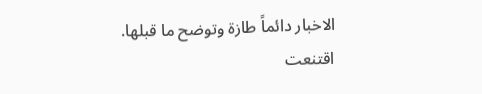الاخبار دائماً طازة وتوضح ما قبلها.
اقتنعت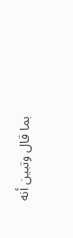بما قال وتبين أنه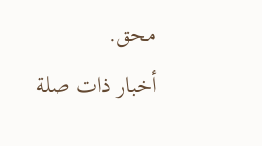محق.
أخبار ذات صلة